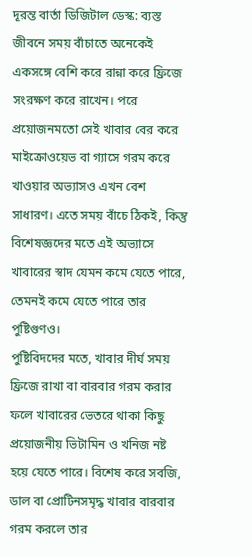দূরন্ত বার্তা ডিজিটাল ডেস্ক: ব্যস্ত জীবনে সময় বাঁচাতে অনেকেই একসঙ্গে বেশি করে রান্না করে ফ্রিজে সংরক্ষণ করে রাখেন। পরে প্রয়োজনমতো সেই খাবার বের করে মাইক্রোওয়েভ বা গ্যাসে গরম করে খাওয়ার অভ্যাসও এখন বেশ সাধারণ। এতে সময় বাঁচে ঠিকই, কিন্তু বিশেষজ্ঞদের মতে এই অভ্যাসে খাবারের স্বাদ যেমন কমে যেতে পারে, তেমনই কমে যেতে পারে তার পুষ্টিগুণও।
পুষ্টিবিদদের মতে, খাবার দীর্ঘ সময় ফ্রিজে রাখা বা বারবার গরম করার ফলে খাবারের ভেতরে থাকা কিছু প্রয়োজনীয় ভিটামিন ও খনিজ নষ্ট হয়ে যেতে পারে। বিশেষ করে সবজি, ডাল বা প্রোটিনসমৃদ্ধ খাবার বারবার গরম করলে তার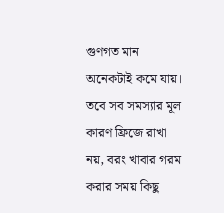গুণগত মান অনেকটাই কমে যায়। তবে সব সমস্যার মূল কারণ ফ্রিজে রাখা নয়, বরং খাবার গরম করার সময় কিছু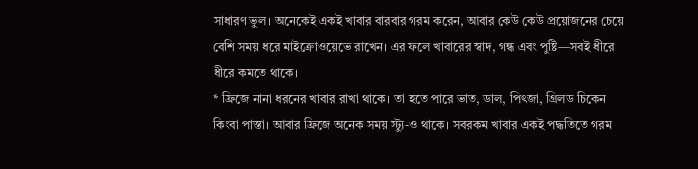সাধারণ ভুল। অনেকেই একই খাবার বারবার গরম করেন, আবার কেউ কেউ প্রয়োজনের চেয়ে বেশি সময় ধরে মাইক্রোওয়েভে রাখেন। এর ফলে খাবারের স্বাদ, গন্ধ এবং পুষ্টি—সবই ধীরে ধীরে কমতে থাকে।
* ফ্রিজে নানা ধরনের খাবার রাখা থাকে। তা হতে পারে ভাত, ডাল, পিৎজা, গ্রিলড চিকেন কিংবা পাস্তা। আবার ফ্রিজে অনেক সময় স্ট্যু-ও থাকে। সবরকম খাবার একই পদ্ধতিতে গরম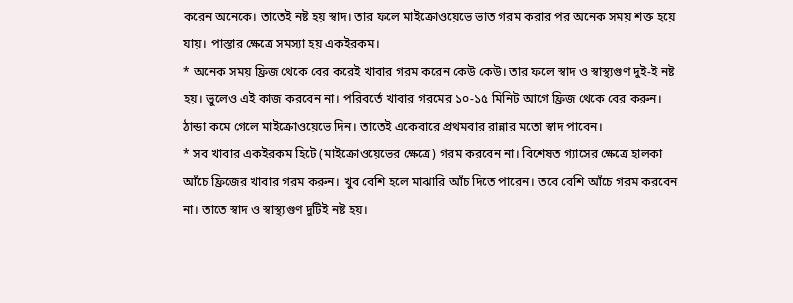করেন অনেকে। তাতেই নষ্ট হয় স্বাদ। তার ফলে মাইক্রোওয়েভে ভাত গরম করার পর অনেক সময় শক্ত হয়ে যায়। পাস্তার ক্ষেত্রে সমস্যা হয় একইরকম।
* অনেক সময় ফ্রিজ থেকে বের করেই খাবার গরম করেন কেউ কেউ। তার ফলে স্বাদ ও স্বাস্থ্যগুণ দুই-ই নষ্ট হয়। ভুলেও এই কাজ করবেন না। পরিবর্তে খাবার গরমের ১০-১৫ মিনিট আগে ফ্রিজ থেকে বের করুন। ঠান্ডা কমে গেলে মাইক্রোওয়েভে দিন। তাতেই একেবারে প্রথমবার রান্নার মতো স্বাদ পাবেন।
* সব খাবার একইরকম হিটে (মাইক্রোওয়েভের ক্ষেত্রে) গরম করবেন না। বিশেষত গ্যাসের ক্ষেত্রে হালকা আঁচে ফ্রিজের খাবার গরম করুন। খুব বেশি হলে মাঝারি আঁচ দিতে পারেন। তবে বেশি আঁচে গরম করবেন না। তাতে স্বাদ ও স্বাস্থ্যগুণ দুটিই নষ্ট হয়।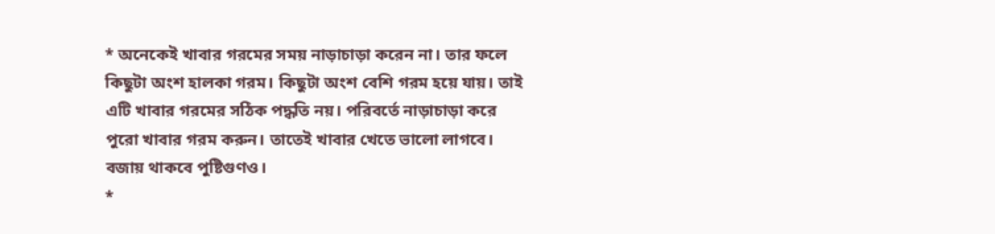* অনেকেই খাবার গরমের সময় নাড়াচাড়া করেন না। তার ফলে কিছুটা অংশ হালকা গরম। কিছুটা অংশ বেশি গরম হয়ে যায়। তাই এটি খাবার গরমের সঠিক পদ্ধতি নয়। পরিবর্তে নাড়াচাড়া করে পুরো খাবার গরম করুন। তাতেই খাবার খেতে ভালো লাগবে। বজায় থাকবে পুষ্টিগুণও।
*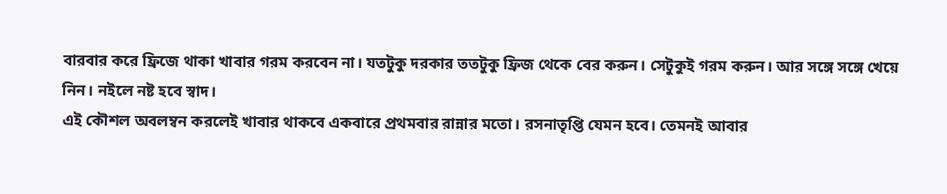বারবার করে ফ্রিজে থাকা খাবার গরম করবেন না। যতটুকু দরকার ততটুকু ফ্রিজ থেকে বের করুন। সেটুকুই গরম করুন। আর সঙ্গে সঙ্গে খেয়ে নিন। নইলে নষ্ট হবে স্বাদ।
এই কৌশল অবলম্বন করলেই খাবার থাকবে একবারে প্রথমবার রান্নার মতো। রসনাতৃপ্তি যেমন হবে। তেমনই আবার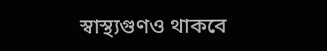স্বাস্থ্যগুণও থাকবে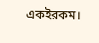একইরকম।